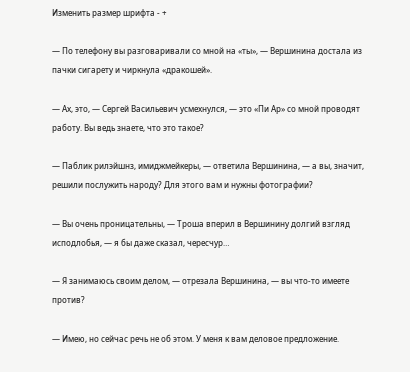Изменить размер шрифта - +

— По телефону вы разговаривали со мной на «ты», — Вершинина достала из пачки сигарету и чиркнула «дракошей».

— Ах, это, — Сергей Васильевич усмехнулся, — это «Пи Ар» со мной проводят работу. Вы ведь знаете, что это такое?

— Паблик рилэйшнз, имиджмейкеры, — ответила Вершинина, — а вы, значит, решили послужить народу? Для этого вам и нужны фотографии?

— Вы очень проницательны, — Троша вперил в Вершинину долгий взгляд исподлобья, — я бы даже сказал, чересчур…

— Я занимаюсь своим делом, — отрезала Вершинина, — вы что-то имеете против?

— Имею, но сейчас речь не об этом. У меня к вам деловое предложение.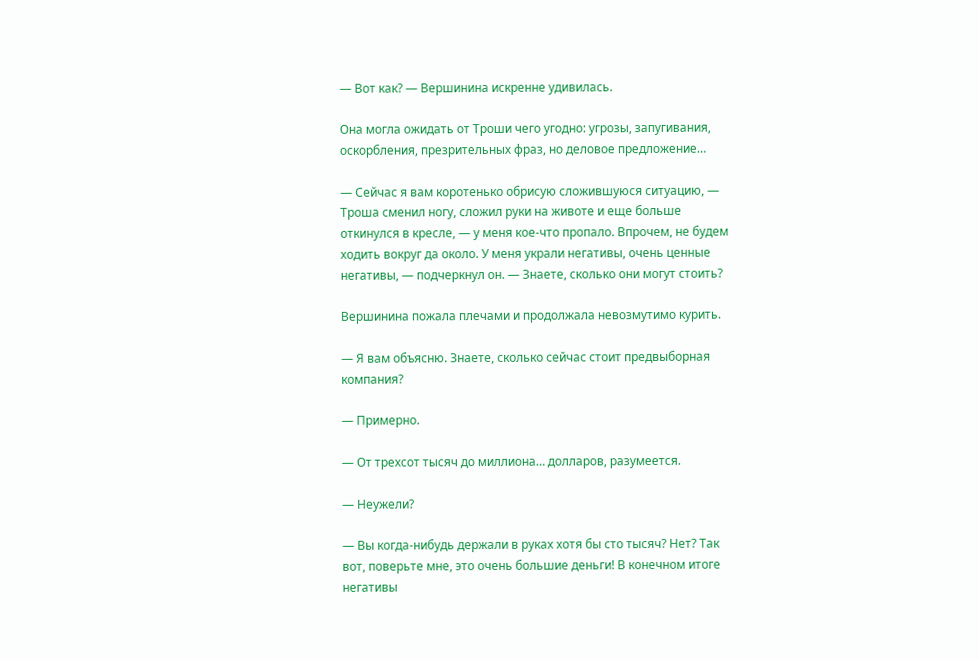— Вот как? — Вершинина искренне удивилась.

Она могла ожидать от Троши чего угодно: угрозы, запугивания, оскорбления, презрительных фраз, но деловое предложение…

— Сейчас я вам коротенько обрисую сложившуюся ситуацию, — Троша сменил ногу, сложил руки на животе и еще больше откинулся в кресле, — у меня кое-что пропало. Впрочем, не будем ходить вокруг да около. У меня украли негативы, очень ценные негативы, — подчеркнул он. — Знаете, сколько они могут стоить?

Вершинина пожала плечами и продолжала невозмутимо курить.

— Я вам объясню. Знаете, сколько сейчас стоит предвыборная компания?

— Примерно.

— От трехсот тысяч до миллиона… долларов, разумеется.

— Неужели?

— Вы когда-нибудь держали в руках хотя бы сто тысяч? Нет? Так вот, поверьте мне, это очень большие деньги! В конечном итоге негативы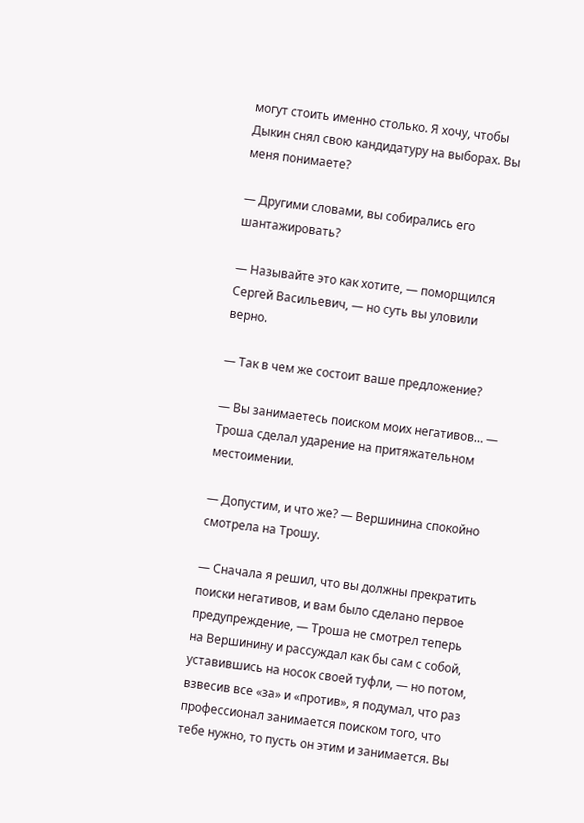могут стоить именно столько. Я хочу, чтобы Дыкин снял свою кандидатуру на выборах. Вы меня понимаете?

— Другими словами, вы собирались его шантажировать?

— Называйте это как хотите, — поморщился Сергей Васильевич, — но суть вы уловили верно.

— Так в чем же состоит ваше предложение?

— Вы занимаетесь поиском моих негативов… — Троша сделал ударение на притяжательном местоимении.

— Допустим, и что же? — Вершинина спокойно смотрела на Трошу.

— Сначала я решил, что вы должны прекратить поиски негативов, и вам было сделано первое предупреждение, — Троша не смотрел теперь на Вершинину и рассуждал как бы сам с собой, уставившись на носок своей туфли, — но потом, взвесив все «за» и «против», я подумал, что раз профессионал занимается поиском того, что тебе нужно, то пусть он этим и занимается. Вы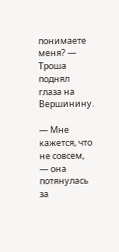понимаете меня? — Троша поднял глаза на Вершинину.

— Мне кажется, что не совсем, — она потянулась за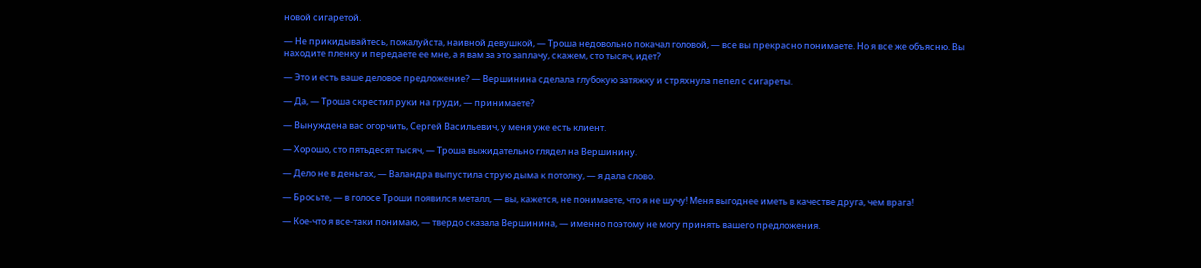новой сигаретой.

— Не прикидывайтесь, пожалуйста, наивной девушкой, — Троша недовольно покачал головой, — все вы прекрасно понимаете. Но я все же объясню. Вы находите пленку и передаете ее мне, а я вам за это заплачу, скажем, сто тысяч, идет?

— Это и есть ваше деловое предложение? — Вершинина сделала глубокую затяжку и стряхнула пепел с сигареты.

— Да, — Троша скрестил руки на груди, — принимаете?

— Вынуждена вас огорчить, Сергей Васильевич, у меня уже есть клиент.

— Хорошо, сто пятьдесят тысяч, — Троша выжидательно глядел на Вершинину.

— Дело не в деньгах, — Валандра выпустила струю дыма к потолку, — я дала слово.

— Бросьте, — в голосе Троши появился металл, — вы, кажется, не понимаете, что я не шучу! Меня выгоднее иметь в качестве друга, чем врага!

— Кое-что я все-таки понимаю, — твердо сказала Вершинина, — именно поэтому не могу принять вашего предложения.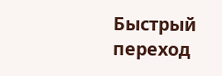Быстрый переход